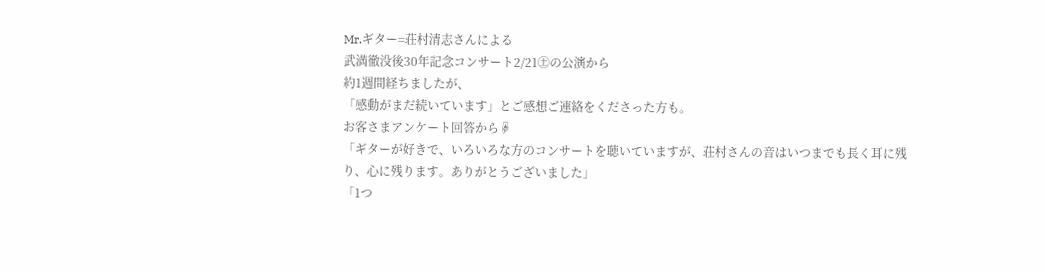Mr.ギター=荘村清志さんによる
武満徹没後30年記念コンサート2/21㊏の公演から
約1週間経ちましたが、
「感動がまだ続いています」とご感想ご連絡をくださった方も。
お客さまアンケート回答から☟
「ギターが好きで、いろいろな方のコンサートを聴いていますが、荘村さんの音はいつまでも長く耳に残り、心に残ります。ありがとうございました」
「1つ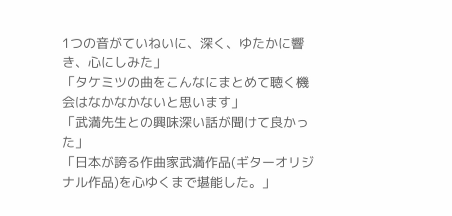1つの音がていねいに、深く、ゆたかに響き、心にしみた」
「タケミツの曲をこんなにまとめて聴く機会はなかなかないと思います」
「武満先生との興味深い話が聞けて良かった」
「日本が誇る作曲家武満作品(ギターオリジナル作品)を心ゆくまで堪能した。」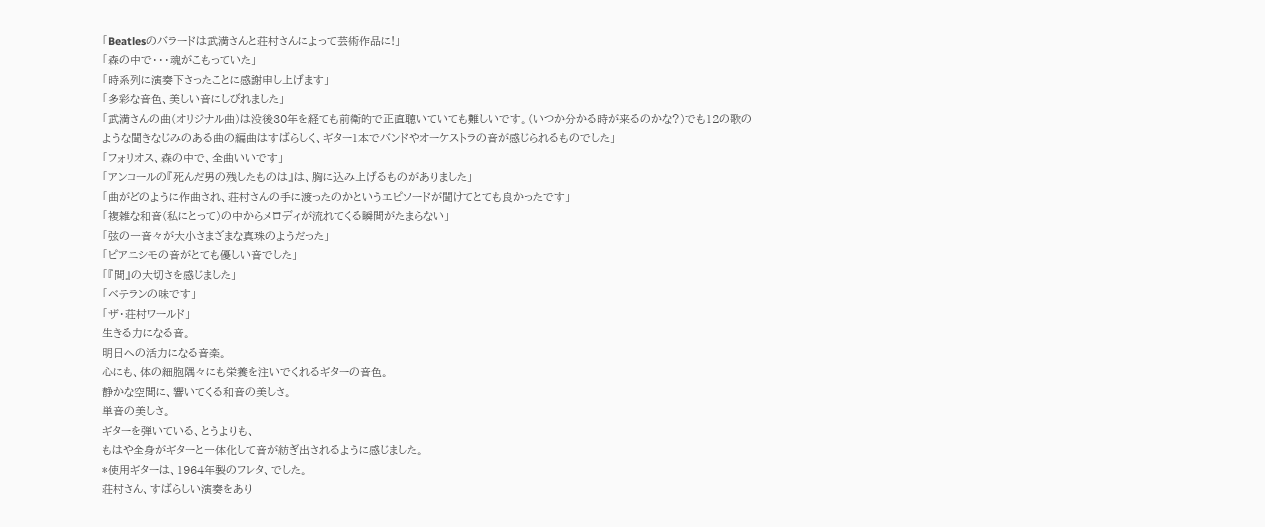「Beatlesのバラードは武満さんと荘村さんによって芸術作品に!」
「森の中で・・・魂がこもっていた」
「時系列に演奏下さったことに感謝申し上げます」
「多彩な音色、美しい音にしびれました」
「武満さんの曲(オリジナル曲)は没後30年を経ても前衛的で正直聴いていても難しいです。(いつか分かる時が来るのかな?)でも12の歌のような聞きなじみのある曲の編曲はすばらしく、ギター1本でバンドやオーケストラの音が感じられるものでした」
「フォリオス、森の中で、全曲いいです」
「アンコールの『死んだ男の残したものは』は、胸に込み上げるものがありました」
「曲がどのように作曲され、荘村さんの手に渡ったのかというエピソードが聞けてとても良かったです」
「複雑な和音(私にとって)の中からメロディが流れてくる瞬間がたまらない」
「弦の一音々が大小さまざまな真珠のようだった」
「ピアニシモの音がとても優しい音でした」
「『間』の大切さを感じました」
「ベテランの味です」
「ザ・荘村ワールド」
生きる力になる音。
明日への活力になる音楽。
心にも、体の細胞隅々にも栄養を注いでくれるギターの音色。
静かな空間に、響いてくる和音の美しさ。
単音の美しさ。
ギターを弾いている、とうよりも、
もはや全身がギターと一体化して音が紡ぎ出されるように感じました。
*使用ギターは、1964年製のフレタ、でした。
荘村さん、すばらしい演奏をあり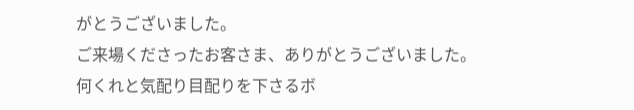がとうございました。
ご来場くださったお客さま、ありがとうございました。
何くれと気配り目配りを下さるボ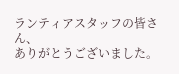ランティアスタッフの皆さん、
ありがとうございました。